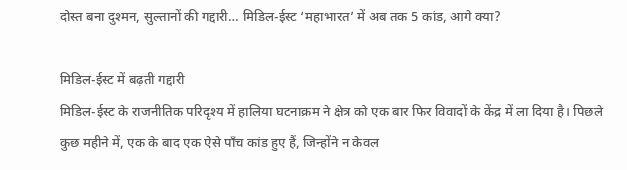दोस्त बना दुश्मन, सुल्तानों की गद्दारी… मिडिल-ईस्ट ‘महाभारत’ में अब तक 5 कांड, आगे क्या?

मिडिल-ईस्ट में बढ़ती गद्दारी
मिडिल-ईस्ट के राजनीतिक परिदृश्य में हालिया घटनाक्रम ने क्षेत्र को एक बार फिर विवादों के केंद्र में ला दिया है। पिछले कुछ महीने में, एक के बाद एक ऐसे पाँच कांड हुए हैं, जिन्होंने न केवल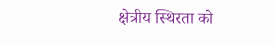क्षेत्रीय स्थिरता को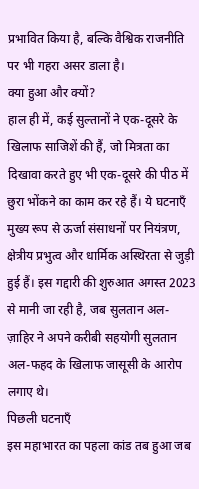प्रभावित किया है, बल्कि वैश्विक राजनीति पर भी गहरा असर डाला है।
क्या हुआ और क्यों?
हाल ही में, कई सुल्तानों ने एक-दूसरे के खिलाफ साजिशें की हैं, जो मित्रता का दिखावा करते हुए भी एक-दूसरे की पीठ में छुरा भोंकने का काम कर रहे हैं। ये घटनाएँ मुख्य रूप से ऊर्जा संसाधनों पर नियंत्रण, क्षेत्रीय प्रभुत्व और धार्मिक अस्थिरता से जुड़ी हुई हैं। इस गद्दारी की शुरुआत अगस्त 2023 से मानी जा रही है, जब सुलतान अल-ज़ाहिर ने अपने करीबी सहयोगी सुलतान अल-फहद के खिलाफ जासूसी के आरोप लगाए थे।
पिछली घटनाएँ
इस महाभारत का पहला कांड तब हुआ जब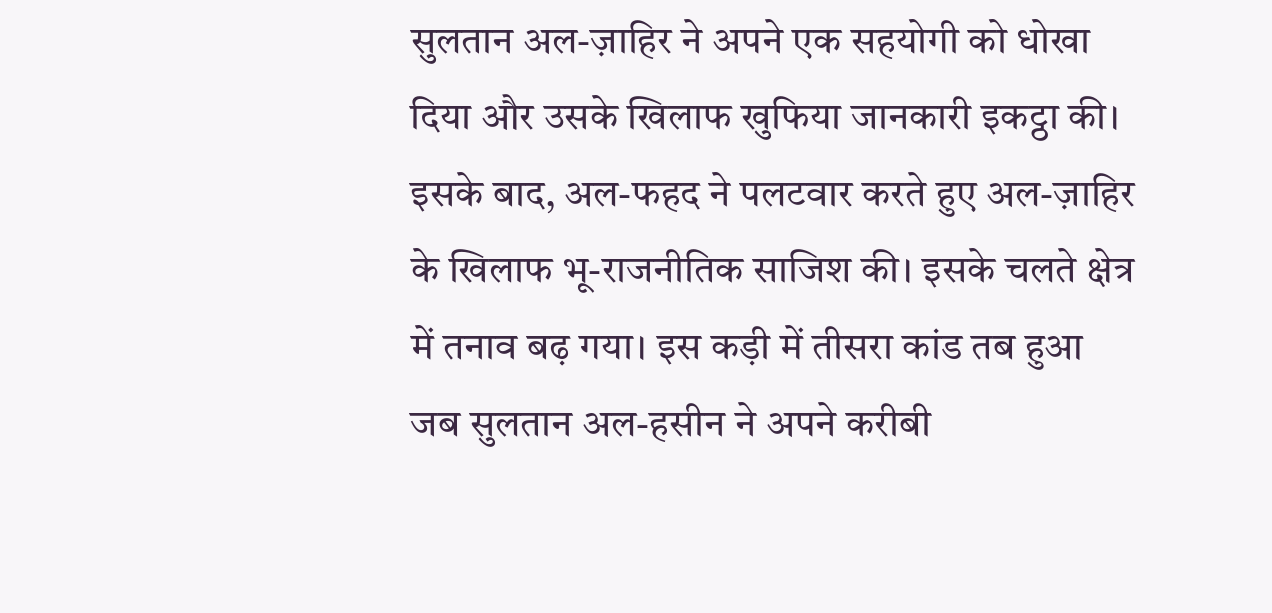सुलतान अल-ज़ाहिर ने अपने एक सहयोगी को धोखा दिया और उसके खिलाफ खुफिया जानकारी इकट्ठा की। इसके बाद, अल-फहद ने पलटवार करते हुए अल-ज़ाहिर के खिलाफ भू-राजनीतिक साजिश की। इसके चलते क्षेत्र में तनाव बढ़ गया। इस कड़ी में तीसरा कांड तब हुआ जब सुलतान अल-हसीन ने अपने करीबी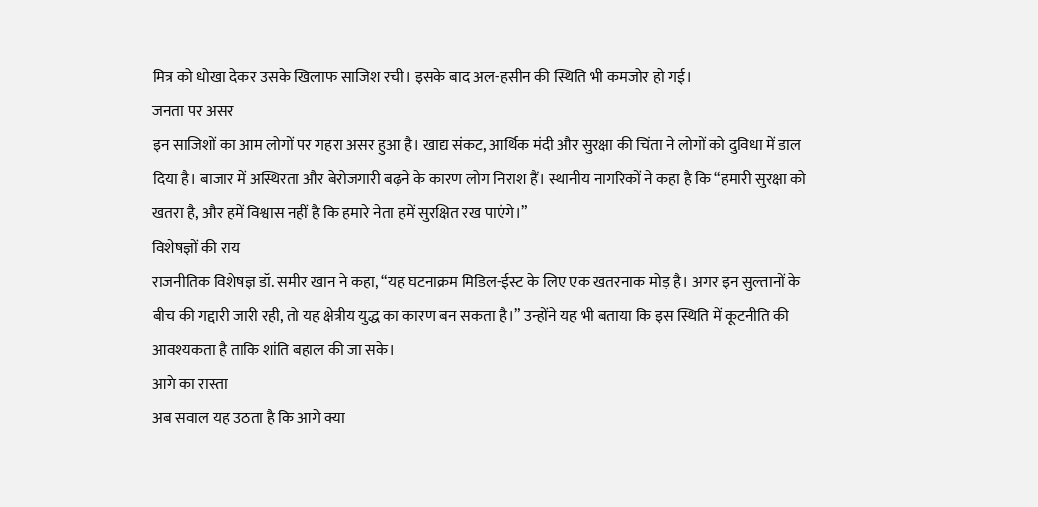मित्र को धोखा देकर उसके खिलाफ साजिश रची। इसके बाद अल-हसीन की स्थिति भी कमजोर हो गई।
जनता पर असर
इन साजिशों का आम लोगों पर गहरा असर हुआ है। खाद्य संकट, आर्थिक मंदी और सुरक्षा की चिंता ने लोगों को दुविधा में डाल दिया है। बाजार में अस्थिरता और बेरोजगारी बढ़ने के कारण लोग निराश हैं। स्थानीय नागरिकों ने कहा है कि “हमारी सुरक्षा को खतरा है, और हमें विश्वास नहीं है कि हमारे नेता हमें सुरक्षित रख पाएंगे।”
विशेषज्ञों की राय
राजनीतिक विशेषज्ञ डॉ. समीर खान ने कहा, “यह घटनाक्रम मिडिल-ईस्ट के लिए एक खतरनाक मोड़ है। अगर इन सुल्तानों के बीच की गद्दारी जारी रही, तो यह क्षेत्रीय युद्ध का कारण बन सकता है।” उन्होंने यह भी बताया कि इस स्थिति में कूटनीति की आवश्यकता है ताकि शांति बहाल की जा सके।
आगे का रास्ता
अब सवाल यह उठता है कि आगे क्या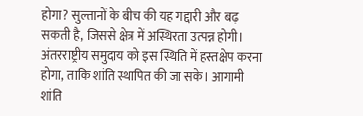होगा? सुल्तानों के बीच की यह गद्दारी और बढ़ सकती है, जिससे क्षेत्र में अस्थिरता उत्पन्न होगी। अंतरराष्ट्रीय समुदाय को इस स्थिति में हस्तक्षेप करना होगा, ताकि शांति स्थापित की जा सके। आगामी शांति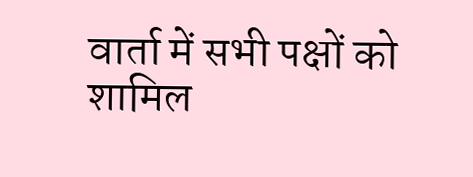वार्ता में सभी पक्षों को शामिल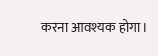करना आवश्यक होगा।